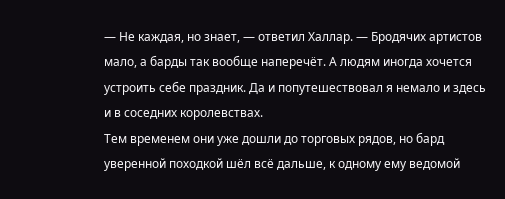— Не каждая, но знает, — ответил Халлар. — Бродячих артистов мало, а барды так вообще наперечёт. А людям иногда хочется устроить себе праздник. Да и попутешествовал я немало и здесь и в соседних королевствах.
Тем временем они уже дошли до торговых рядов, но бард уверенной походкой шёл всё дальше, к одному ему ведомой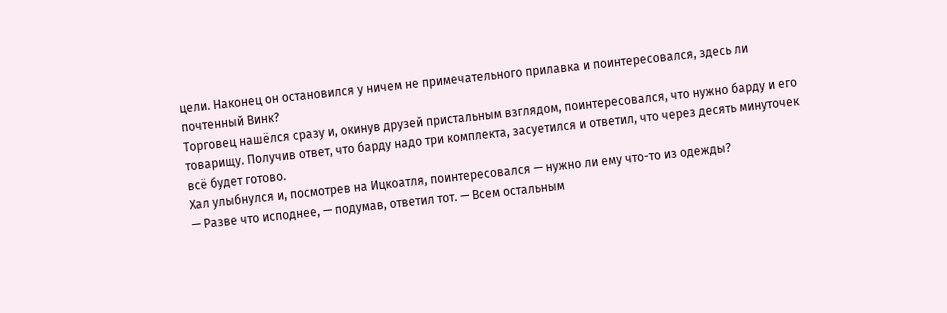цели. Наконец он остановился у ничем не примечательного прилавка и поинтересовался, здесь ли почтенный Винк?
Торговец нашёлся сразу и, окинув друзей пристальным взглядом, поинтересовался, что нужно барду и его товарищу. Получив ответ, что барду надо три комплекта, засуетился и ответил, что через десять минуточек всё будет готово.
Хал улыбнулся и, посмотрев на Ицкоатля, поинтересовался — нужно ли ему что-то из одежды?
— Разве что исподнее, — подумав, ответил тот. — Всем остальным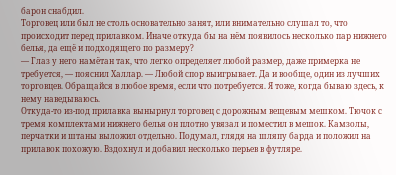барон снабдил.
Торговец или был не столь основательно занят, или внимательно слушал то, что происходит перед прилавком. Иначе откуда бы на нём появилось несколько пар нижнего белья, да ещё и подходящего по размеру?
— Глаз у него намётан так, что легко определяет любой размер, даже примерка не требуется, — пояснил Халлар. — Любой спор выигрывает. Да и вообще, один из лучших торговцев. Обращайся в любое время, если что потребуется. Я тоже, когда бываю здесь, к нему наведываюсь.
Откуда-то из-под прилавка вынырнул торговец с дорожным вещевым мешком. Тючок с тремя комплектами нижнего белья он плотно увязал и поместил в мешок. Камзолы, перчатки и штаны выложил отдельно. Подумал, глядя на шляпу барда и положил на прилавок похожую. Вздохнул и добавил несколько перьев в футляре.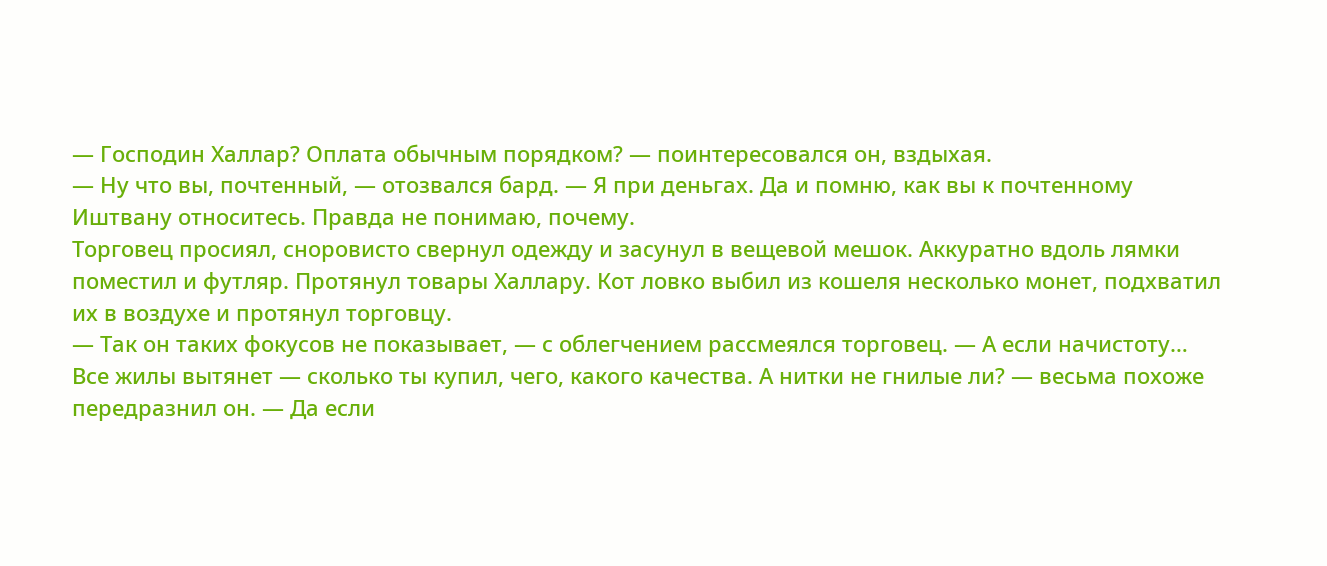— Господин Халлар? Оплата обычным порядком? — поинтересовался он, вздыхая.
— Ну что вы, почтенный, — отозвался бард. — Я при деньгах. Да и помню, как вы к почтенному Иштвану относитесь. Правда не понимаю, почему.
Торговец просиял, сноровисто свернул одежду и засунул в вещевой мешок. Аккуратно вдоль лямки поместил и футляр. Протянул товары Халлару. Кот ловко выбил из кошеля несколько монет, подхватил их в воздухе и протянул торговцу.
— Так он таких фокусов не показывает, — с облегчением рассмеялся торговец. — А если начистоту… Все жилы вытянет — сколько ты купил, чего, какого качества. А нитки не гнилые ли? — весьма похоже передразнил он. — Да если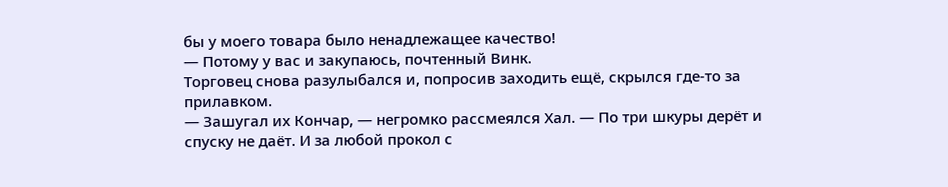бы у моего товара было ненадлежащее качество!
— Потому у вас и закупаюсь, почтенный Винк.
Торговец снова разулыбался и, попросив заходить ещё, скрылся где-то за прилавком.
— Зашугал их Кончар, — негромко рассмеялся Хал. — По три шкуры дерёт и спуску не даёт. И за любой прокол с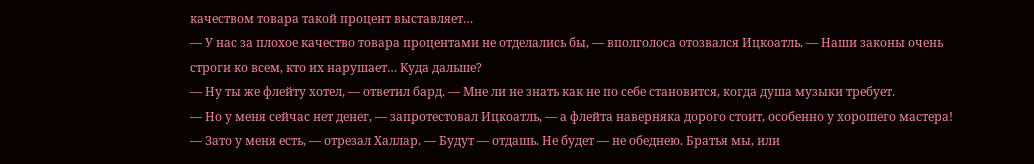качеством товара такой процент выставляет…
— У нас за плохое качество товара процентами не отделались бы, — вполголоса отозвался Ицкоатль. — Наши законы очень строги ко всем, кто их нарушает… Куда дальше?
— Ну ты же флейту хотел, — ответил бард. — Мне ли не знать как не по себе становится, когда душа музыки требует.
— Но у меня сейчас нет денег, — запротестовал Ицкоатль, — а флейта наверняка дорого стоит, особенно у хорошего мастера!
— Зато у меня есть, — отрезал Халлар. — Будут — отдашь. Не будет — не обеднею. Братья мы, или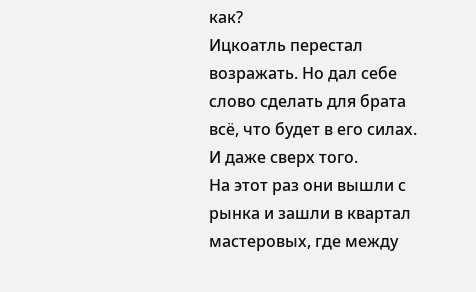как?
Ицкоатль перестал возражать. Но дал себе слово сделать для брата всё, что будет в его силах. И даже сверх того.
На этот раз они вышли с рынка и зашли в квартал мастеровых, где между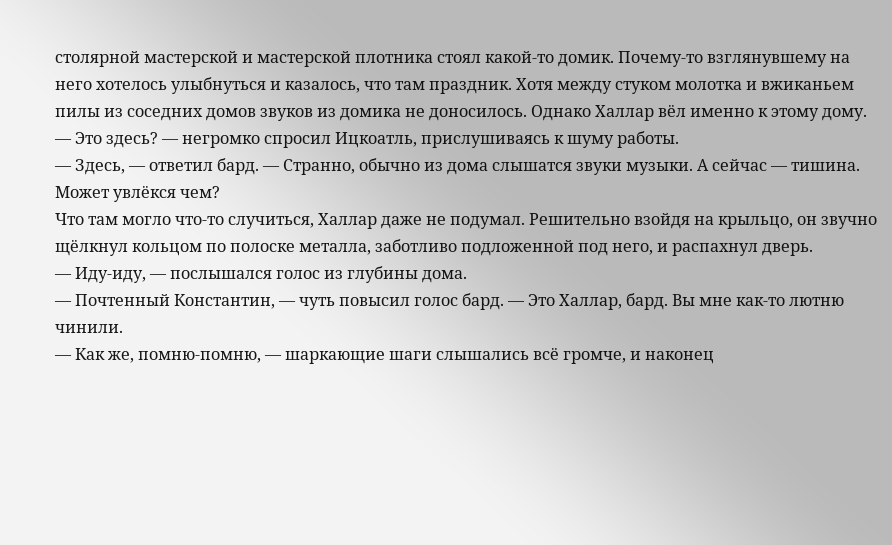столярной мастерской и мастерской плотника стоял какой-то домик. Почему-то взглянувшему на него хотелось улыбнуться и казалось, что там праздник. Хотя между стуком молотка и вжиканьем пилы из соседних домов звуков из домика не доносилось. Однако Халлар вёл именно к этому дому.
— Это здесь? — негромко спросил Ицкоатль, прислушиваясь к шуму работы.
— Здесь, — ответил бард. — Странно, обычно из дома слышатся звуки музыки. А сейчас — тишина. Может увлёкся чем?
Что там могло что-то случиться, Халлар даже не подумал. Решительно взойдя на крыльцо, он звучно щёлкнул кольцом по полоске металла, заботливо подложенной под него, и распахнул дверь.
— Иду-иду, — послышался голос из глубины дома.
— Почтенный Константин, — чуть повысил голос бард. — Это Халлар, бард. Вы мне как-то лютню чинили.
— Как же, помню-помню, — шаркающие шаги слышались всё громче, и наконец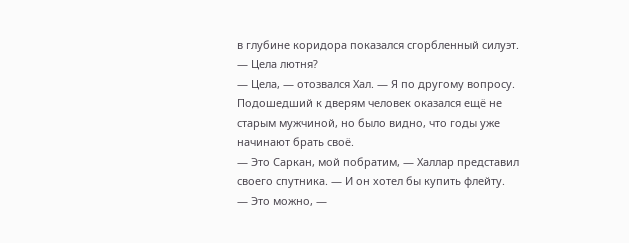в глубине коридора показался сгорбленный силуэт. — Цела лютня?
— Цела, — отозвался Хал. — Я по другому вопросу.
Подошедший к дверям человек оказался ещё не старым мужчиной, но было видно, что годы уже начинают брать своё.
— Это Саркан, мой побратим, — Халлар представил своего спутника. — И он хотел бы купить флейту.
— Это можно, —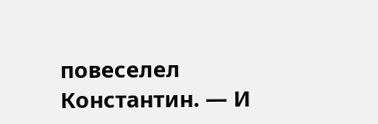повеселел Константин. — И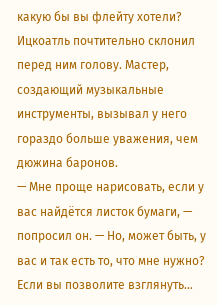какую бы вы флейту хотели?
Ицкоатль почтительно склонил перед ним голову. Мастер, создающий музыкальные инструменты, вызывал у него гораздо больше уважения, чем дюжина баронов.
— Мне проще нарисовать, если у вас найдётся листок бумаги, — попросил он. — Но, может быть, у вас и так есть то, что мне нужно? Если вы позволите взглянуть…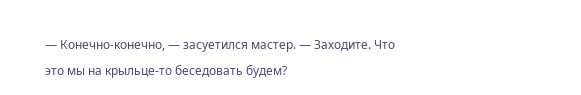— Конечно-конечно, — засуетился мастер. — Заходите. Что это мы на крыльце-то беседовать будем?